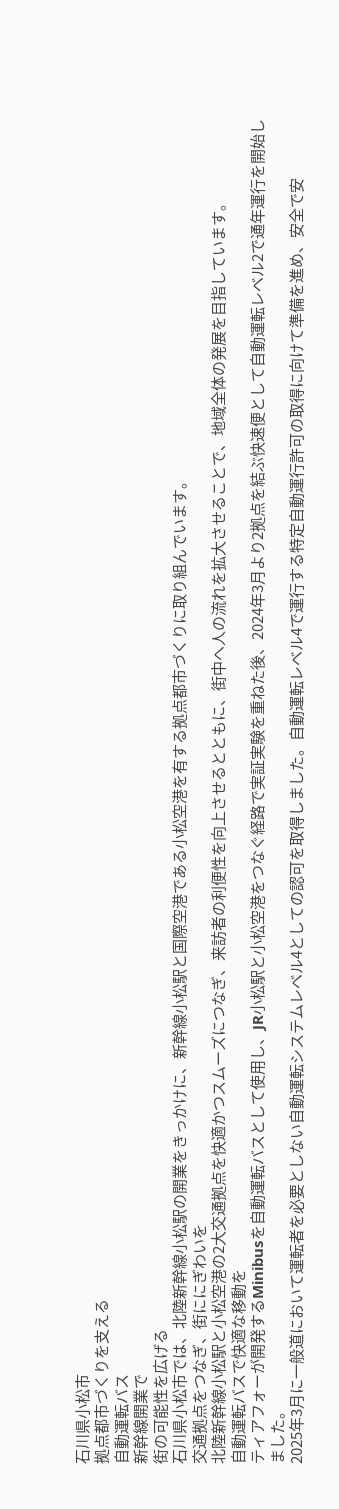石川県小松市
拠点都市づくりを支える
自動運転バス
新幹線開業で
街の可能性を広げる
石川県小松市では、北陸新幹線小松駅の開業をきっかけに、新幹線小松駅と国際空港である小松空港を有する拠点都市づくりに取り組んでいます。
交通拠点をつなぎ、街ににぎわいを
北陸新幹線小松駅と小松空港の2大交通拠点を快適かつスムーズにつなぎ、来訪者の利便性を向上させるとともに、街中へ人の流れを拡大させることで、地域全体の発展を目指しています。
自動運転バスで快適な移動を
ティアフォーが開発するMinibusを自動運転バスとして使用し、JR小松駅と小松空港をつなぐ経路で実証実験を重ねた後、2024年3月より2拠点を結ぶ快速便として自動運転レベル2で通年運行を開始しました。
2025年3月に一般道において運転者を必要としない自動運転システムレベル4としての認可を取得しました。自動運転レベル4で運行する特定自動運行許可の取得に向けて準備を進め、安全で安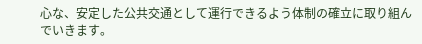心な、安定した公共交通として運行できるよう体制の確立に取り組んでいきます。